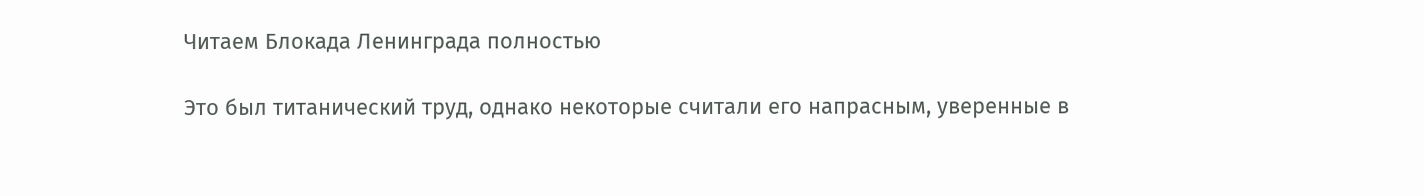Читаем Блокада Ленинграда полностью

Это был титанический труд, однако некоторые считали его напрасным, уверенные в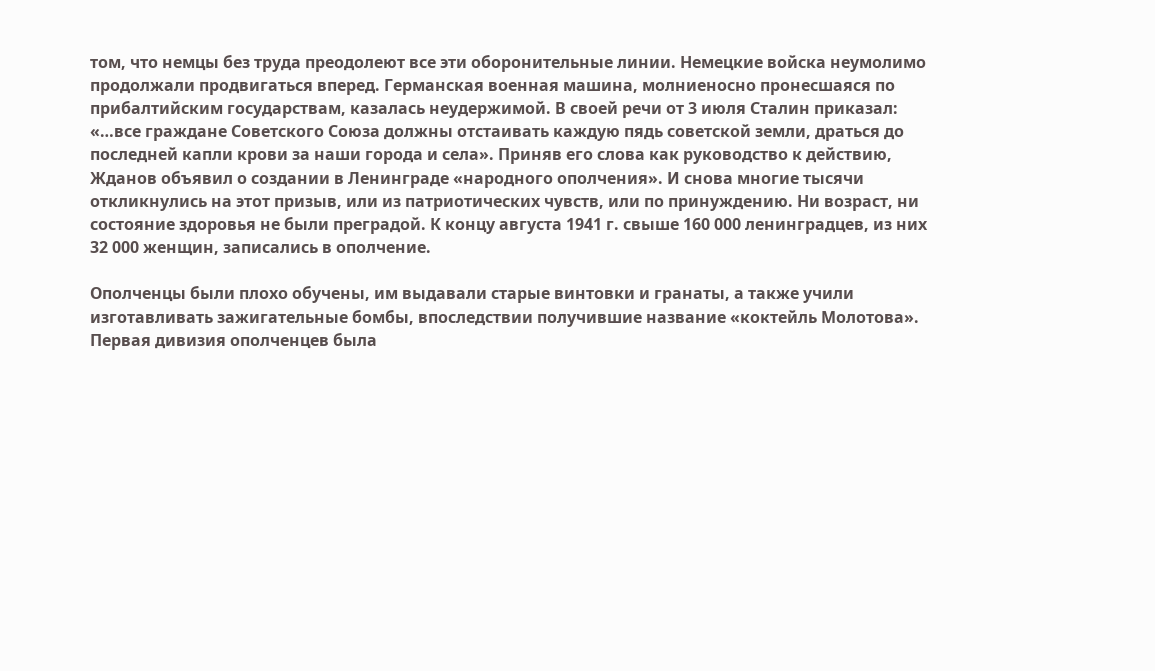том, что немцы без труда преодолеют все эти оборонительные линии. Немецкие войска неумолимо продолжали продвигаться вперед. Германская военная машина, молниеносно пронесшаяся по прибалтийским государствам, казалась неудержимой. В своей речи от 3 июля Сталин приказал: «…все граждане Советского Союза должны отстаивать каждую пядь советской земли, драться до последней капли крови за наши города и села». Приняв его слова как руководство к действию, Жданов объявил о создании в Ленинграде «народного ополчения». И снова многие тысячи откликнулись на этот призыв, или из патриотических чувств, или по принуждению. Ни возраст, ни состояние здоровья не были преградой. К концу августа 1941 г. свыше 160 000 ленинградцев, из них 32 000 женщин, записались в ополчение.

Ополченцы были плохо обучены, им выдавали старые винтовки и гранаты, а также учили изготавливать зажигательные бомбы, впоследствии получившие название «коктейль Молотова». Первая дивизия ополченцев была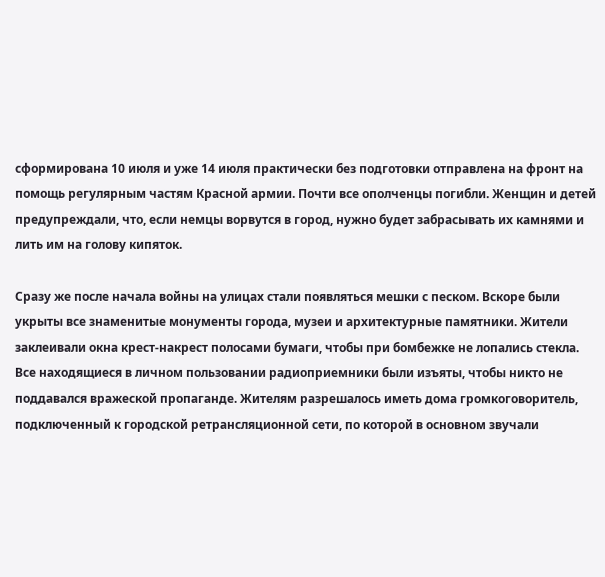сформирована 10 июля и уже 14 июля практически без подготовки отправлена на фронт на помощь регулярным частям Красной армии. Почти все ополченцы погибли. Женщин и детей предупреждали, что, если немцы ворвутся в город, нужно будет забрасывать их камнями и лить им на голову кипяток.

Сразу же после начала войны на улицах стали появляться мешки с песком. Вскоре были укрыты все знаменитые монументы города, музеи и архитектурные памятники. Жители заклеивали окна крест-накрест полосами бумаги, чтобы при бомбежке не лопались стекла. Все находящиеся в личном пользовании радиоприемники были изъяты, чтобы никто не поддавался вражеской пропаганде. Жителям разрешалось иметь дома громкоговоритель, подключенный к городской ретрансляционной сети, по которой в основном звучали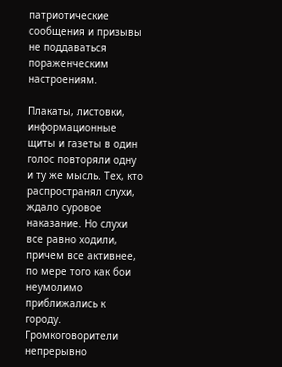патриотические сообщения и призывы не поддаваться пораженческим настроениям.

Плакаты, листовки, информационные щиты и газеты в один голос повторяли одну и ту же мысль. Тех, кто распространял слухи, ждало суровое наказание. Но слухи все равно ходили, причем все активнее, по мере того как бои неумолимо приближались к городу. Громкоговорители непрерывно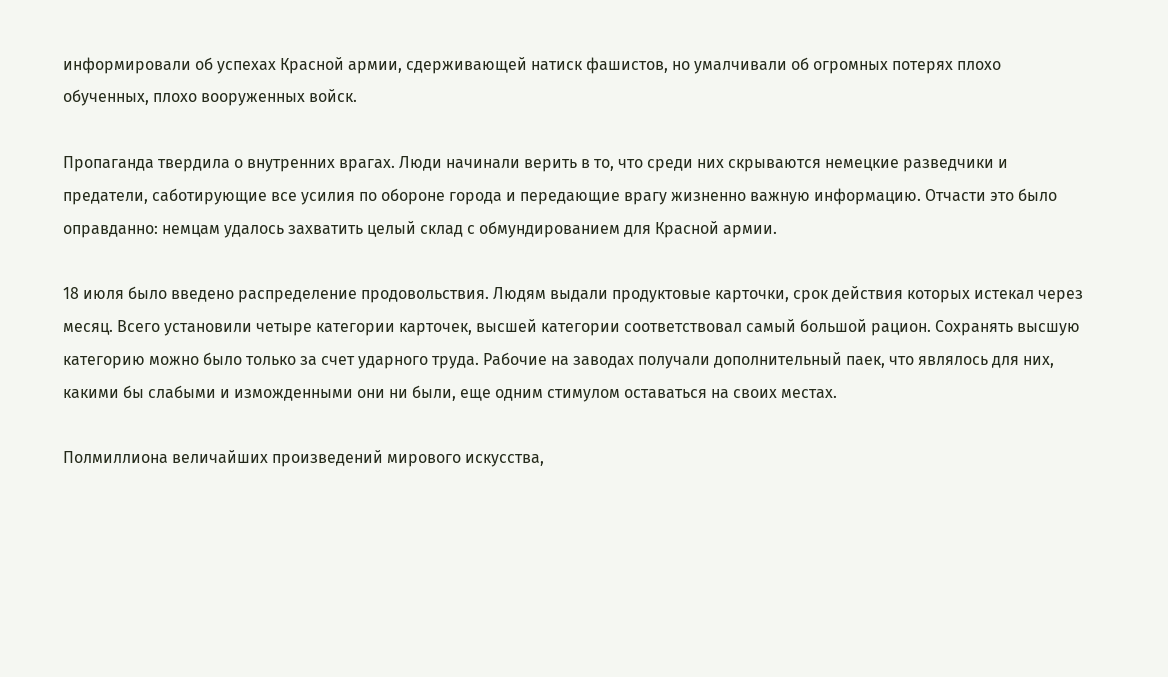информировали об успехах Красной армии, сдерживающей натиск фашистов, но умалчивали об огромных потерях плохо обученных, плохо вооруженных войск.

Пропаганда твердила о внутренних врагах. Люди начинали верить в то, что среди них скрываются немецкие разведчики и предатели, саботирующие все усилия по обороне города и передающие врагу жизненно важную информацию. Отчасти это было оправданно: немцам удалось захватить целый склад с обмундированием для Красной армии.

18 июля было введено распределение продовольствия. Людям выдали продуктовые карточки, срок действия которых истекал через месяц. Всего установили четыре категории карточек, высшей категории соответствовал самый большой рацион. Сохранять высшую категорию можно было только за счет ударного труда. Рабочие на заводах получали дополнительный паек, что являлось для них, какими бы слабыми и изможденными они ни были, еще одним стимулом оставаться на своих местах.

Полмиллиона величайших произведений мирового искусства,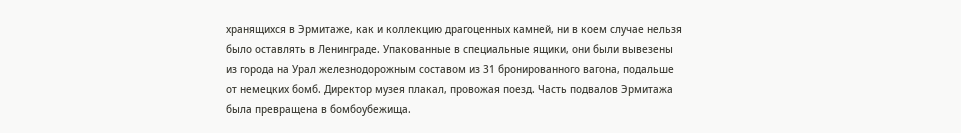хранящихся в Эрмитаже, как и коллекцию драгоценных камней, ни в коем случае нельзя было оставлять в Ленинграде. Упакованные в специальные ящики, они были вывезены из города на Урал железнодорожным составом из 31 бронированного вагона, подальше от немецких бомб. Директор музея плакал, провожая поезд. Часть подвалов Эрмитажа была превращена в бомбоубежища.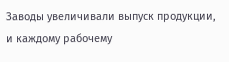Заводы увеличивали выпуск продукции, и каждому рабочему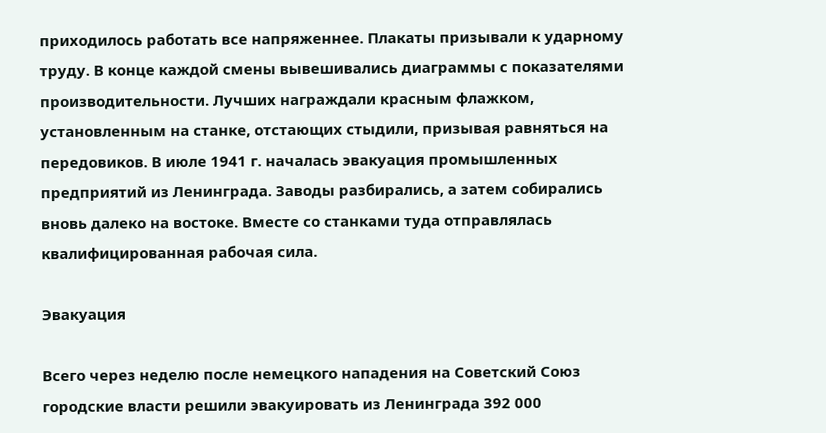приходилось работать все напряженнее. Плакаты призывали к ударному труду. В конце каждой смены вывешивались диаграммы с показателями производительности. Лучших награждали красным флажком, установленным на станке, отстающих стыдили, призывая равняться на передовиков. В июле 1941 г. началась эвакуация промышленных предприятий из Ленинграда. Заводы разбирались, а затем собирались вновь далеко на востоке. Вместе со станками туда отправлялась квалифицированная рабочая сила.

Эвакуация

Всего через неделю после немецкого нападения на Советский Союз городские власти решили эвакуировать из Ленинграда 392 000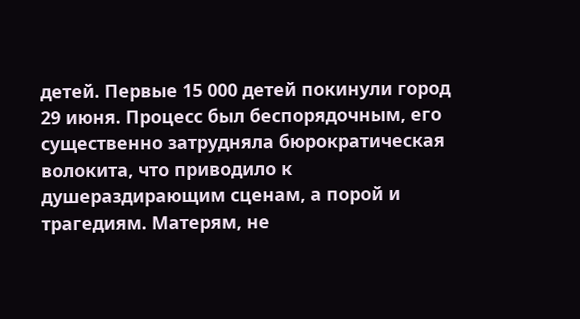детей. Первые 15 000 детей покинули город 29 июня. Процесс был беспорядочным, его существенно затрудняла бюрократическая волокита, что приводило к душераздирающим сценам, а порой и трагедиям. Матерям, не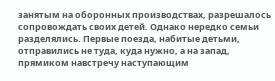занятым на оборонных производствах, разрешалось сопровождать своих детей. Однако нередко семьи разделялись. Первые поезда, набитые детьми, отправились не туда, куда нужно, а на запад, прямиком навстречу наступающим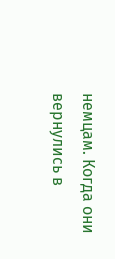немцам. Когда они вернулись в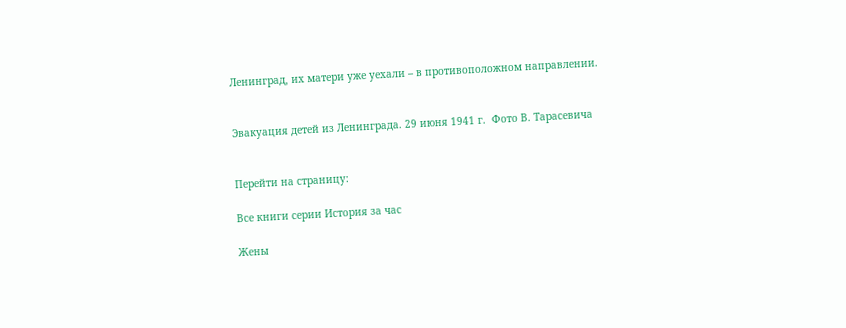Ленинград, их матери уже уехали – в противоположном направлении.


Эвакуация детей из Ленинграда. 29 июня 1941 г.  Фото В. Тарасевича


Перейти на страницу:

Все книги серии История за час

Жены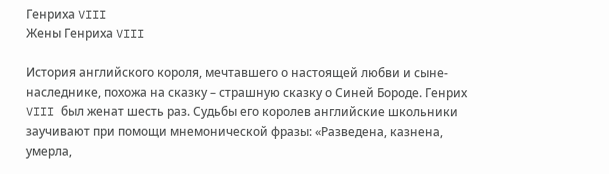Генриха VIII
Жены Генриха VIII

История английского короля, мечтавшего о настоящей любви и сыне-наследнике, похожа на сказку – страшную сказку о Синей Бороде. Генрих VIII был женат шесть раз. Судьбы его королев английские школьники заучивают при помощи мнемонической фразы: «Разведена, казнена, умерла,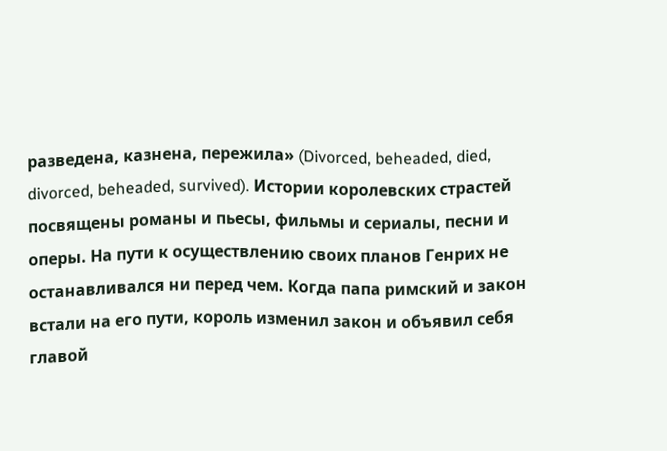разведена, казнена, пережила» (Divorced, beheaded, died, divorced, beheaded, survived). Истории королевских страстей посвящены романы и пьесы, фильмы и сериалы, песни и оперы. На пути к осуществлению своих планов Генрих не останавливался ни перед чем. Когда папа римский и закон встали на его пути, король изменил закон и объявил себя главой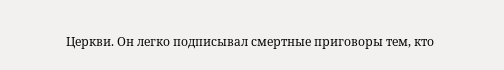Церкви. Он легко подписывал смертные приговоры тем, кто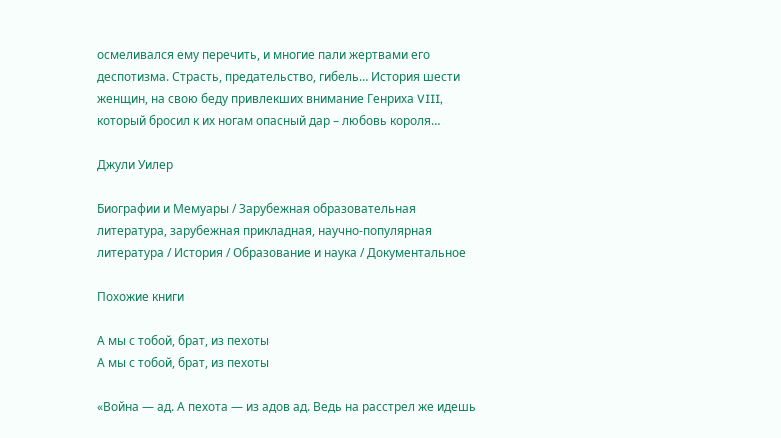осмеливался ему перечить, и многие пали жертвами его деспотизма. Страсть, предательство, гибель… История шести женщин, на свою беду привлекших внимание Генриха VIII, который бросил к их ногам опасный дар – любовь короля…

Джули Уилер

Биографии и Мемуары / Зарубежная образовательная литература, зарубежная прикладная, научно-популярная литература / История / Образование и наука / Документальное

Похожие книги

А мы с тобой, брат, из пехоты
А мы с тобой, брат, из пехоты

«Война — ад. А пехота — из адов ад. Ведь на расстрел же идешь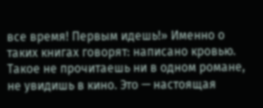все время! Первым идешь!» Именно о таких книгах говорят: написано кровью. Такое не прочитаешь ни в одном романе, не увидишь в кино. Это — настоящая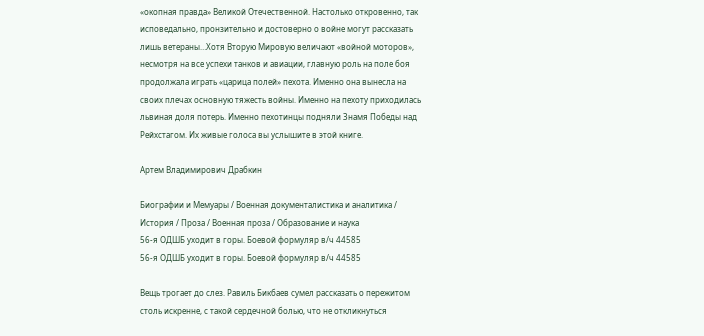«окопная правда» Великой Отечественной. Настолько откровенно, так исповедально, пронзительно и достоверно о войне могут рассказать лишь ветераны…Хотя Вторую Мировую величают «войной моторов», несмотря на все успехи танков и авиации, главную роль на поле боя продолжала играть «царица полей» пехота. Именно она вынесла на своих плечах основную тяжесть войны. Именно на пехоту приходилась львиная доля потерь. Именно пехотинцы подняли Знамя Победы над Рейхстагом. Их живые голоса вы услышите в этой книге.

Артем Владимирович Драбкин

Биографии и Мемуары / Военная документалистика и аналитика / История / Проза / Военная проза / Образование и наука
56-я ОДШБ уходит в горы. Боевой формуляр в/ч 44585
56-я ОДШБ уходит в горы. Боевой формуляр в/ч 44585

Вещь трогает до слез. Равиль Бикбаев сумел рассказать о пережитом столь искренне, с такой сердечной болью, что не откликнуться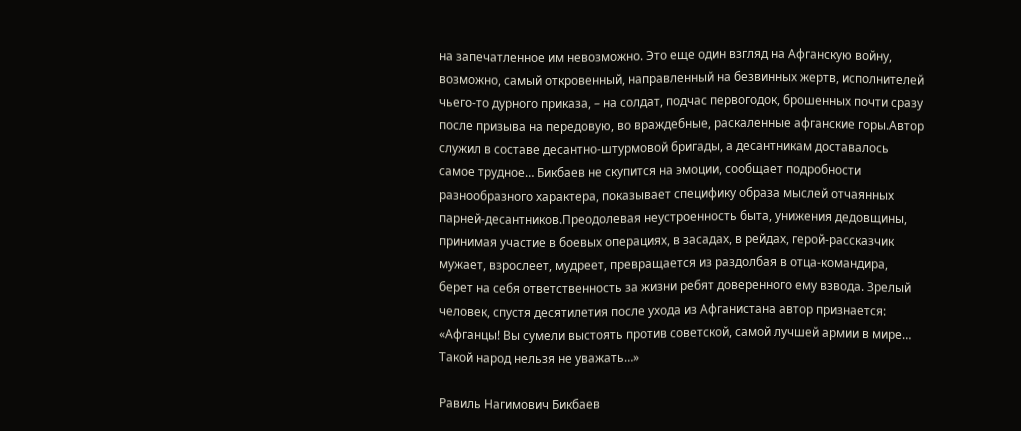на запечатленное им невозможно. Это еще один взгляд на Афганскую войну, возможно, самый откровенный, направленный на безвинных жертв, исполнителей чьего-то дурного приказа, – на солдат, подчас первогодок, брошенных почти сразу после призыва на передовую, во враждебные, раскаленные афганские горы.Автор служил в составе десантно-штурмовой бригады, а десантникам доставалось самое трудное… Бикбаев не скупится на эмоции, сообщает подробности разнообразного характера, показывает специфику образа мыслей отчаянных парней-десантников.Преодолевая неустроенность быта, унижения дедовщины, принимая участие в боевых операциях, в засадах, в рейдах, герой-рассказчик мужает, взрослеет, мудреет, превращается из раздолбая в отца-командира, берет на себя ответственность за жизни ребят доверенного ему взвода. Зрелый человек, спустя десятилетия после ухода из Афганистана автор признается: «Афганцы! Вы сумели выстоять против советской, самой лучшей армии в мире… Такой народ нельзя не уважать…»

Равиль Нагимович Бикбаев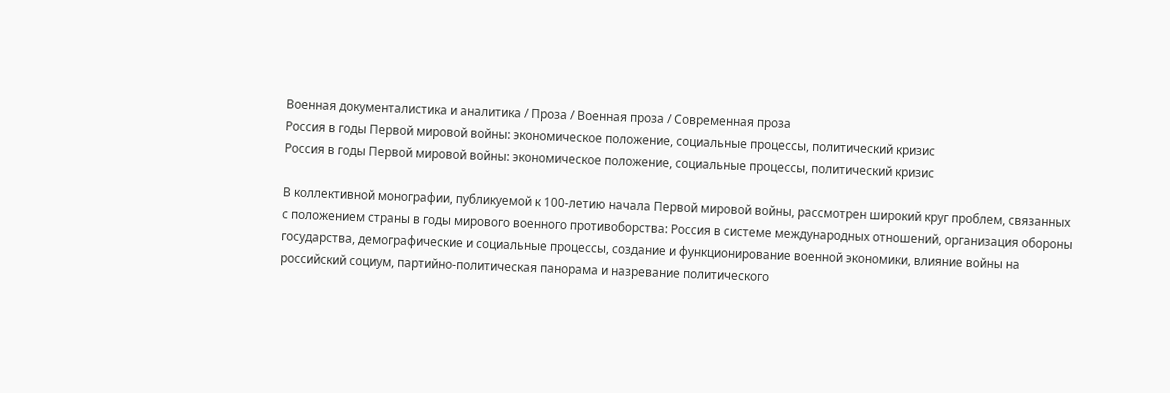Военная документалистика и аналитика / Проза / Военная проза / Современная проза
Россия в годы Первой мировой войны: экономическое положение, социальные процессы, политический кризис
Россия в годы Первой мировой войны: экономическое положение, социальные процессы, политический кризис

В коллективной монографии, публикуемой к 100-летию начала Первой мировой войны, рассмотрен широкий круг проблем, связанных с положением страны в годы мирового военного противоборства: Россия в системе международных отношений, организация обороны государства, демографические и социальные процессы, создание и функционирование военной экономики, влияние войны на российский социум, партийно-политическая панорама и назревание политического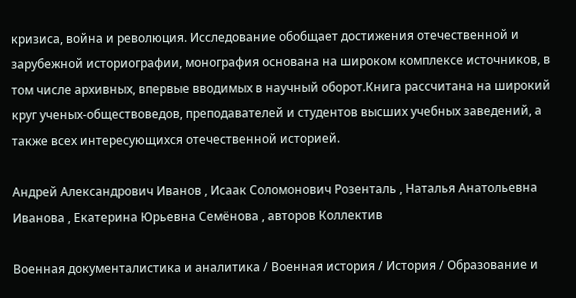кризиса, война и революция. Исследование обобщает достижения отечественной и зарубежной историографии, монография основана на широком комплексе источников, в том числе архивных, впервые вводимых в научный оборот.Книга рассчитана на широкий круг ученых-обществоведов, преподавателей и студентов высших учебных заведений, а также всех интересующихся отечественной историей.

Андрей Александрович Иванов , Исаак Соломонович Розенталь , Наталья Анатольевна Иванова , Екатерина Юрьевна Семёнова , авторов Коллектив

Военная документалистика и аналитика / Военная история / История / Образование и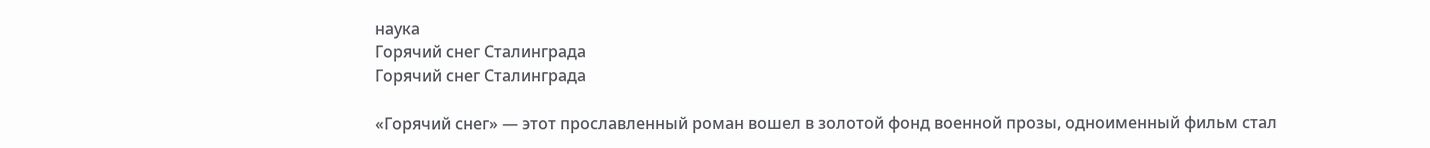наука
Горячий снег Сталинграда
Горячий снег Сталинграда

«Горячий снег» — этот прославленный роман вошел в золотой фонд военной прозы, одноименный фильм стал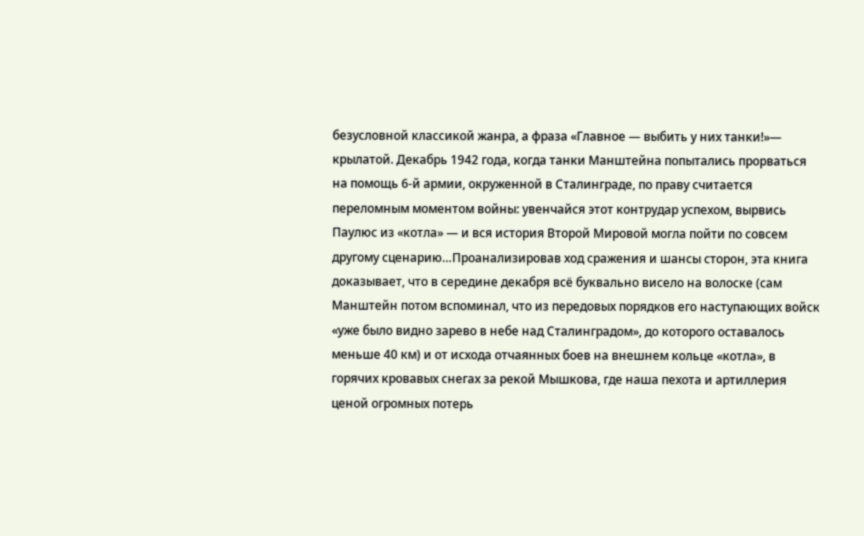безусловной классикой жанра, а фраза «Главное — выбить у них танки!»— крылатой. Декабрь 1942 года, когда танки Манштейна попытались прорваться на помощь 6-й армии, окруженной в Сталинграде, по праву считается переломным моментом войны: увенчайся этот контрудар успехом, вырвись Паулюс из «котла» — и вся история Второй Мировой могла пойти по совсем другому сценарию…Проанализировав ход сражения и шансы сторон, эта книга доказывает, что в середине декабря всё буквально висело на волоске (сам Манштейн потом вспоминал, что из передовых порядков его наступающих войск «уже было видно зарево в небе над Сталинградом», до которого оставалось меньше 40 км) и от исхода отчаянных боев на внешнем кольце «котла», в горячих кровавых снегах за рекой Мышкова, где наша пехота и артиллерия ценой огромных потерь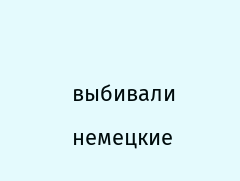выбивали немецкие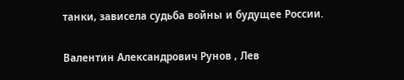танки, зависела судьба войны и будущее России.

Валентин Александрович Рунов , Лев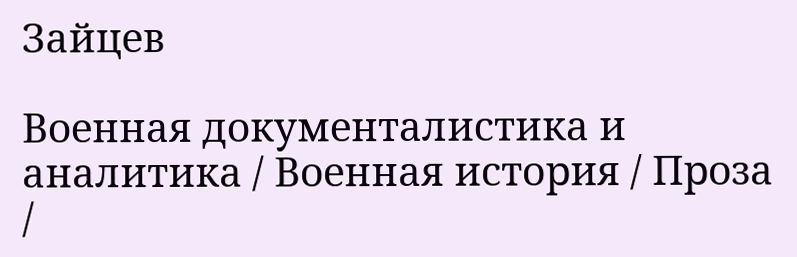Зайцев

Военная документалистика и аналитика / Военная история / Проза /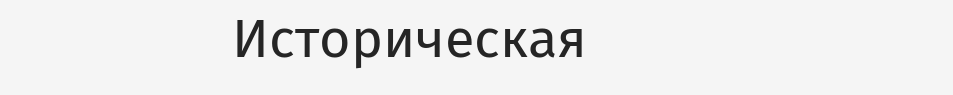Историческая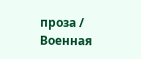проза / Военная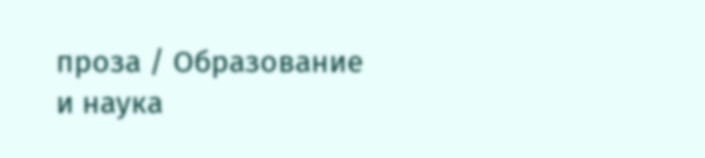проза / Образование и наука